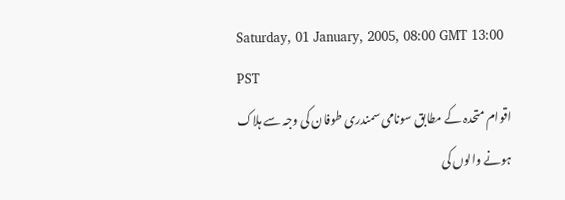Saturday, 01 January, 2005, 08:00 GMT 13:00 PST
اقوام متحدہ کے مطابق سونامی سمندری طوفان کی وجہ سے ہلاک ہونے والوں کی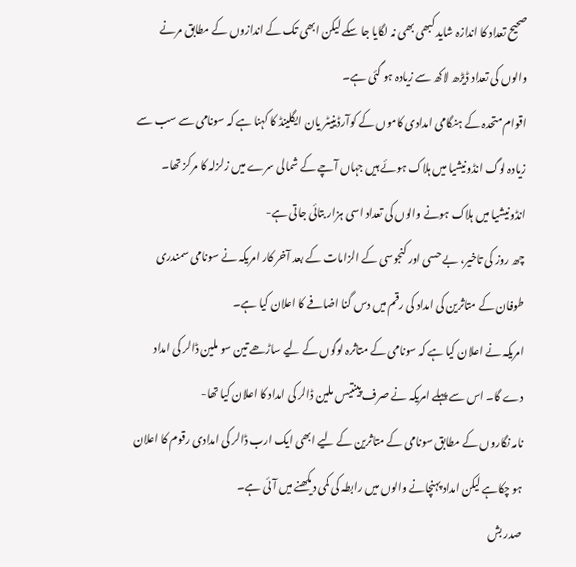صحیح تعداد کا اندازہ شاید کبھی بھی نہ لگایا جا سکے لیکن ابھی تک کے اندازوں کے مطابق مرنے والوں کی تعداد ڈیڑھ لاکھ سے زیادہ ہو گئی ہے۔
اقوام متحدہ کے ہنگامی امدادی کاموں کے کوآرڈینیٹر یان ایگلینڈ کا کہنا ہے کہ سونامی سے سب سے زیادہ لوگ انڈونیشیا میں ہلاک ہوئے ہیں جہاں آچے کے شمالی سرے میں زلزلہ کا مرکز تھا۔ انڈونیشیا میں ہلاک ہونے والوں کی تعداد اسی ہزار بتائی جاتی ہے-
چھ روز کی تاخیر، بے حسی اور کنجوسی کے الزامات کے بعد آخر کار امریکہ نے سونامی سمندری طوفان کے متاثرین کی امداد کی رقم میں دس گنا اضافے کا اعلان کیا ہے۔
امریکہ نے اعلان کیا ہے کہ سونامی کے متاثرہ لوگوں کے لیے ساڑھے تین سو ملین ڈالر کی امداد دے گا۔ اس سے پہلے امریکہ نے صرف پینتیس ملین ڈالر کی امداد کا اعلان کیا تھا-
نامہ نگاروں کے مطابق سونامی کے متاثرین کے لیے ابھی ایک ارب ڈالر کی امدادی رقوم کا اعلان ہو چکاہے لیکن امداد پہنچانے والوں میں رابطہ کی کمی دیکھنے میں آئی ہے۔
صدر بش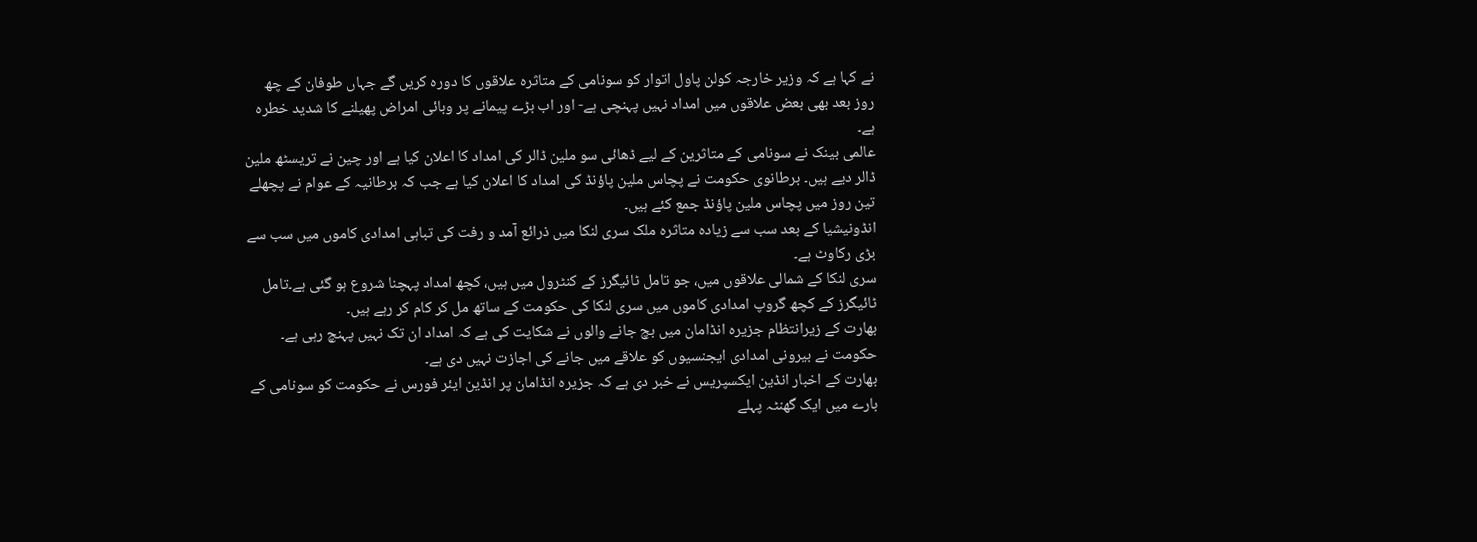نے کہا ہے کہ وزیر خارجہ کولن پاول اتوار کو سونامی کے متاثرہ علاقوں کا دورہ کریں گے جہاں طوفان کے چھ روز بعد بھی بعض علاقوں میں امداد نہیں پہنچی ہے- اور اب بڑے پیمانے پر وبائی امراض پھیلنے کا شدید خطرہ ہے۔
عالمی بینک نے سونامی کے متاثرین کے لیے ڈھائی سو ملین ڈالر کی امداد کا اعلان کیا ہے اور چین نے تریسٹھ ملین ڈالر دیے ہیں۔ برطانوی حکومت نے پچاس ملین پاؤنڈ کی امداد کا اعلان کیا ہے جب کہ برطانیہ کے عوام نے پچھلے تین روز میں پچاس ملین پاؤنڈ جمع کئے ہیں۔
انڈونیشیا کے بعد سب سے زیادہ متاثرہ ملک سری لنکا میں ذرائع آمد و رفت کی تباہی امدادی کاموں میں سب سے بڑی رکاوٹ ہے۔
سری لنکا کے شمالی علاقوں میں، جو تامل ٹائیگرز کے کنٹرول میں ہیں، کچھ امداد پہچنا شروع ہو گئی ہے۔تامل ٹائیگرز کے کچھ گروپ امدادی کاموں میں سری لنکا کی حکومت کے ساتھ مل کر کام کر رہے ہیں۔
بھارت کے زیرانتظام جزیرہ انڈامان میں بچ جانے والوں نے شکایت کی ہے کہ امداد ان تک نہیں پہنچ رہی ہے۔ حکومت نے بیرونی امدادی ایجنسیوں کو علاقے میں جانے کی اجازت نہیں دی ہے۔
بھارت کے اخبار انڈین ایکسپریس نے خبر دی ہے کہ جزیرہ انڈامان پر انڈین ایئر فورس نے حکومت کو سونامی کے بارے میں ایک گھنٹہ پہلے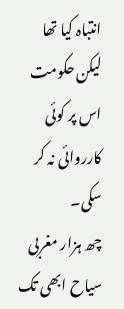انتباہ کیا تھا لیکن حکومت اس پر کوئی کارروائی نہ کر سکی۔
چھ ہزار مغربی سیاح ابھی تک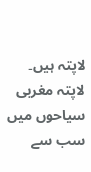لاپتہ ہیں۔ لاپتہ مغربی سیاحوں میں سب سے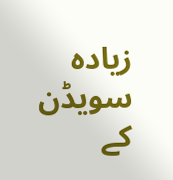زیادہ سویڈن کے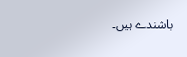باشندے ہیں۔